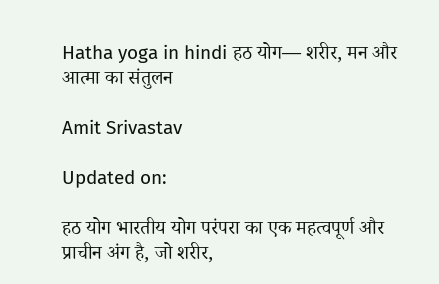Hatha yoga in hindi हठ योग— शरीर, मन और आत्मा का संतुलन

Amit Srivastav

Updated on:

हठ योग भारतीय योग परंपरा का एक महत्वपूर्ण और प्राचीन अंग है, जो शरीर,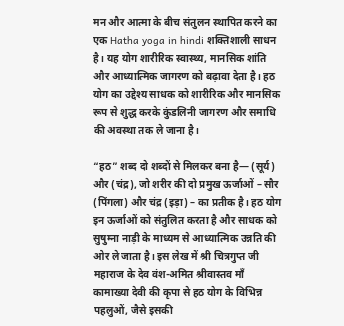मन और आत्मा के बीच संतुलन स्थापित करने का एक Hatha yoga in hindi शक्तिशाली साधन है। यह योग शारीरिक स्वास्थ्य, मानसिक शांति और आध्यात्मिक जागरण को बढ़ावा देता है। हठ योग का उद्देश्य साधक को शारीरिक और मानसिक रूप से शुद्ध करके कुंडलिनी जागरण और समाधि की अवस्था तक ले जाना है।

“हठ” शब्द दो शब्दों से मिलकर बना है— (सूर्य) और (चंद्र), जो शरीर की दो प्रमुख ऊर्जाओं – सौर (पिंगला) और चंद्र (इड़ा) – का प्रतीक है। हठ योग इन ऊर्जाओं को संतुलित करता है और साधक को सुषुम्ना नाड़ी के माध्यम से आध्यात्मिक उन्नति की ओर ले जाता है। इस लेख में श्री चित्रगुप्त जी महाराज के देव वंश-अमित श्रीवास्तव माँ कामाख्या देवी की कृपा से हठ योग के विभिन्न पहलुओं, जैसे इसकी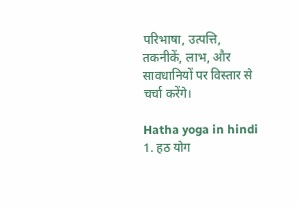परिभाषा, उत्पत्ति, तकनीकें, लाभ, और सावधानियों पर विस्तार से चर्चा करेंगे।

Hatha yoga in hindi
1. हठ योग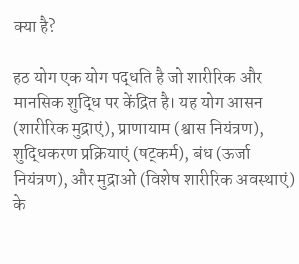क्या है?

हठ योग एक योग पद्धति है जो शारीरिक और मानसिक शुद्धि पर केंद्रित है। यह योग आसन (शारीरिक मुद्राएं), प्राणायाम (श्वास नियंत्रण), शुद्धिकरण प्रक्रियाएं (षट्कर्म), बंध (ऊर्जा नियंत्रण), और मुद्राओं (विशेष शारीरिक अवस्थाएं) के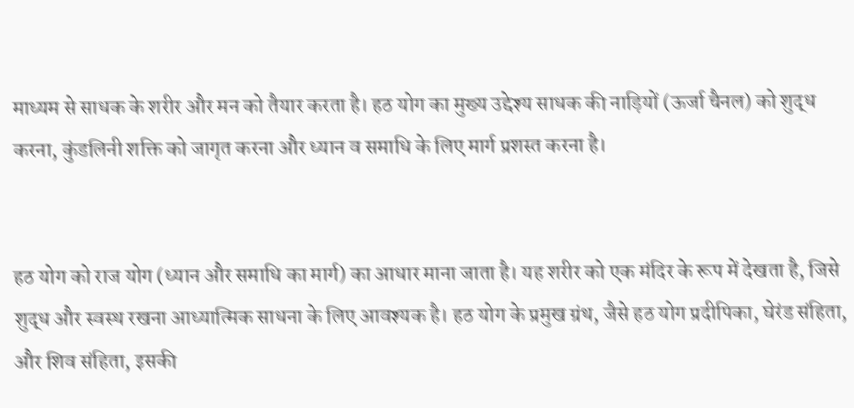माध्यम से साधक के शरीर और मन को तैयार करता है। हठ योग का मुख्य उद्देश्य साधक की नाड़ियों (ऊर्जा चैनल) को शुद्ध करना, कुंडलिनी शक्ति को जागृत करना और ध्यान व समाधि के लिए मार्ग प्रशस्त करना है।


हठ योग को राज योग (ध्यान और समाधि का मार्ग) का आधार माना जाता है। यह शरीर को एक मंदिर के रूप में देखता है, जिसे शुद्ध और स्वस्थ रखना आध्यात्मिक साधना के लिए आवश्यक है। हठ योग के प्रमुख ग्रंथ, जैसे हठ योग प्रदीपिका, घेरंड संहिता, और शिव संहिता, इसकी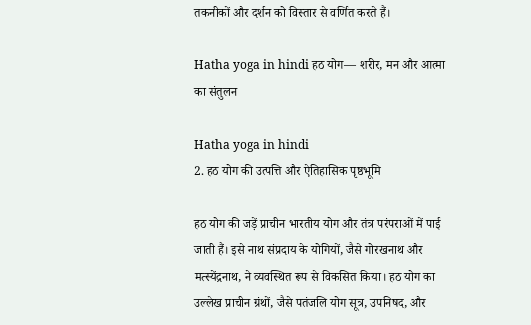तकनीकों और दर्शन को विस्तार से वर्णित करते हैं।

Hatha yoga in hindi हठ योग— शरीर, मन और आत्मा का संतुलन

Hatha yoga in hindi
2. हठ योग की उत्पत्ति और ऐतिहासिक पृष्ठभूमि

हठ योग की जड़ें प्राचीन भारतीय योग और तंत्र परंपराओं में पाई जाती हैं। इसे नाथ संप्रदाय के योगियों, जैसे गोरखनाथ और मत्स्येंद्रनाथ, ने व्यवस्थित रूप से विकसित किया। हठ योग का उल्लेख प्राचीन ग्रंथों, जैसे पतंजलि योग सूत्र, उपनिषद, और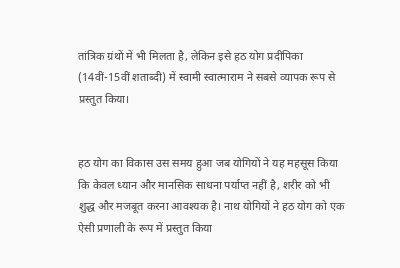तांत्रिक ग्रंथों में भी मिलता है, लेकिन इसे हठ योग प्रदीपिका (14वीं-15वीं शताब्दी) में स्वामी स्वात्माराम ने सबसे व्यापक रूप से प्रस्तुत किया।


हठ योग का विकास उस समय हुआ जब योगियों ने यह महसूस किया कि केवल ध्यान और मानसिक साधना पर्याप्त नहीं है, शरीर को भी शुद्ध और मजबूत करना आवश्यक है। नाथ योगियों ने हठ योग को एक ऐसी प्रणाली के रूप में प्रस्तुत किया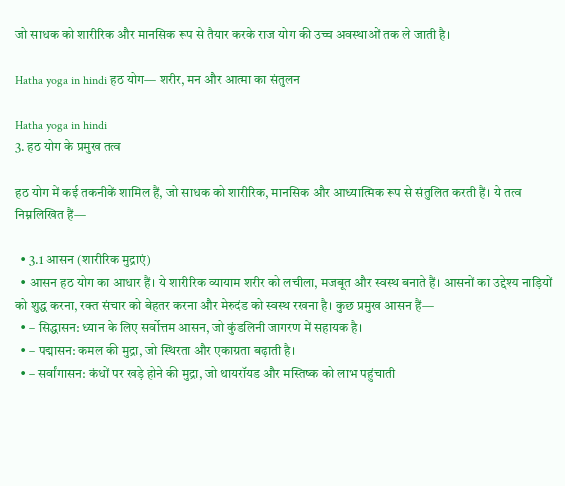जो साधक को शारीरिक और मानसिक रूप से तैयार करके राज योग की उच्च अवस्थाओं तक ले जाती है।

Hatha yoga in hindi हठ योग— शरीर, मन और आत्मा का संतुलन

Hatha yoga in hindi
3. हठ योग के प्रमुख तत्व

हठ योग में कई तकनीकें शामिल हैं, जो साधक को शारीरिक, मानसिक और आध्यात्मिक रूप से संतुलित करती हैं। ये तत्व निम्नलिखित हैं—

  • 3.1 आसन (शारीरिक मुद्राएं)
  • आसन हठ योग का आधार हैं। ये शारीरिक व्यायाम शरीर को लचीला, मजबूत और स्वस्थ बनाते हैं। आसनों का उद्देश्य नाड़ियों को शुद्ध करना, रक्त संचार को बेहतर करना और मेरुदंड को स्वस्थ रखना है। कुछ प्रमुख आसन हैं—
  • – सिद्धासन: ध्यान के लिए सर्वोत्तम आसन, जो कुंडलिनी जागरण में सहायक है।
  • – पद्मासन: कमल की मुद्रा, जो स्थिरता और एकाग्रता बढ़ाती है।
  • – सर्वांगासन: कंधों पर खड़े होने की मुद्रा, जो थायरॉयड और मस्तिष्क को लाभ पहुंचाती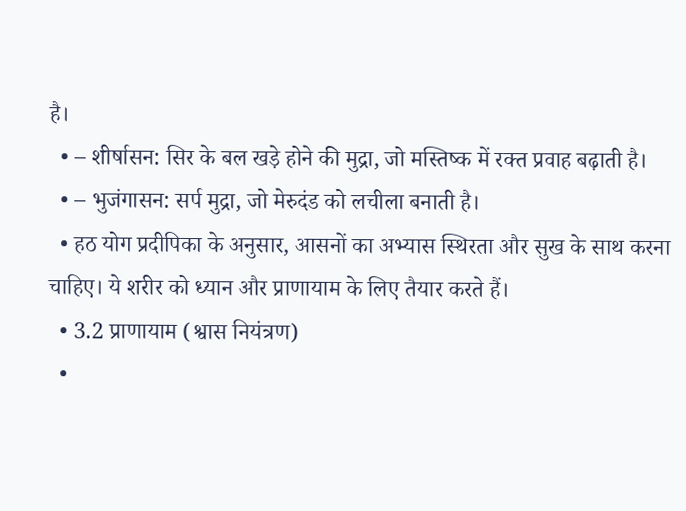है।
  • – शीर्षासन: सिर के बल खड़े होने की मुद्रा, जो मस्तिष्क में रक्त प्रवाह बढ़ाती है।
  • – भुजंगासन: सर्प मुद्रा, जो मेरुदंड को लचीला बनाती है।
  • हठ योग प्रदीपिका के अनुसार, आसनों का अभ्यास स्थिरता और सुख के साथ करना चाहिए। ये शरीर को ध्यान और प्राणायाम के लिए तैयार करते हैं।
  • 3.2 प्राणायाम (श्वास नियंत्रण)
  •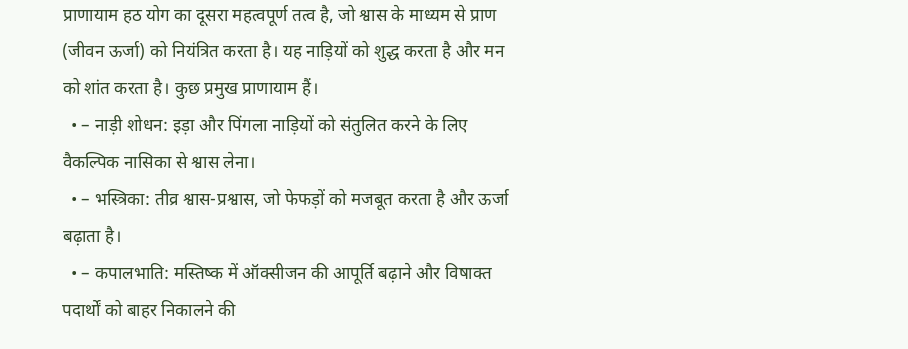प्राणायाम हठ योग का दूसरा महत्वपूर्ण तत्व है, जो श्वास के माध्यम से प्राण (जीवन ऊर्जा) को नियंत्रित करता है। यह नाड़ियों को शुद्ध करता है और मन को शांत करता है। कुछ प्रमुख प्राणायाम हैं।
  • – नाड़ी शोधन: इड़ा और पिंगला नाड़ियों को संतुलित करने के लिए वैकल्पिक नासिका से श्वास लेना।
  • – भस्त्रिका: तीव्र श्वास-प्रश्वास, जो फेफड़ों को मजबूत करता है और ऊर्जा बढ़ाता है।
  • – कपालभाति: मस्तिष्क में ऑक्सीजन की आपूर्ति बढ़ाने और विषाक्त पदार्थों को बाहर निकालने की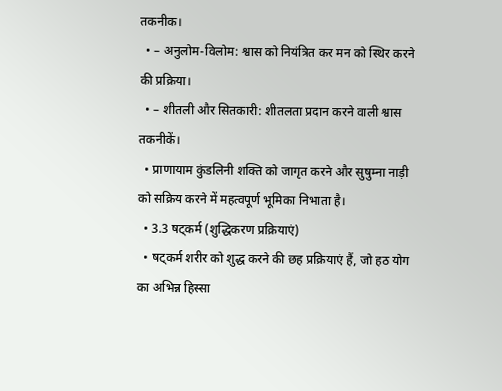तकनीक।
  • – अनुलोम-विलोम: श्वास को नियंत्रित कर मन को स्थिर करने की प्रक्रिया।
  • – शीतली और सितकारी: शीतलता प्रदान करने वाली श्वास तकनीकें।
  • प्राणायाम कुंडलिनी शक्ति को जागृत करने और सुषुम्ना नाड़ी को सक्रिय करने में महत्वपूर्ण भूमिका निभाता है।
  • 3.3 षट्कर्म (शुद्धिकरण प्रक्रियाएं)
  • षट्कर्म शरीर को शुद्ध करने की छह प्रक्रियाएं हैं, जो हठ योग का अभिन्न हिस्सा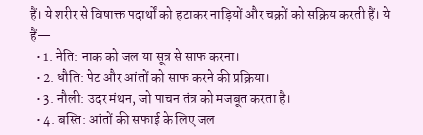हैं। ये शरीर से विषाक्त पदार्थों को हटाकर नाड़ियों और चक्रों को सक्रिय करती हैं। ये हैं—
  • 1. नेति: नाक को जल या सूत्र से साफ करना।
  • 2. धौति: पेट और आंतों को साफ करने की प्रक्रिया।
  • 3. नौली: उदर मंथन, जो पाचन तंत्र को मजबूत करता है।
  • 4. बस्ति: आंतों की सफाई के लिए जल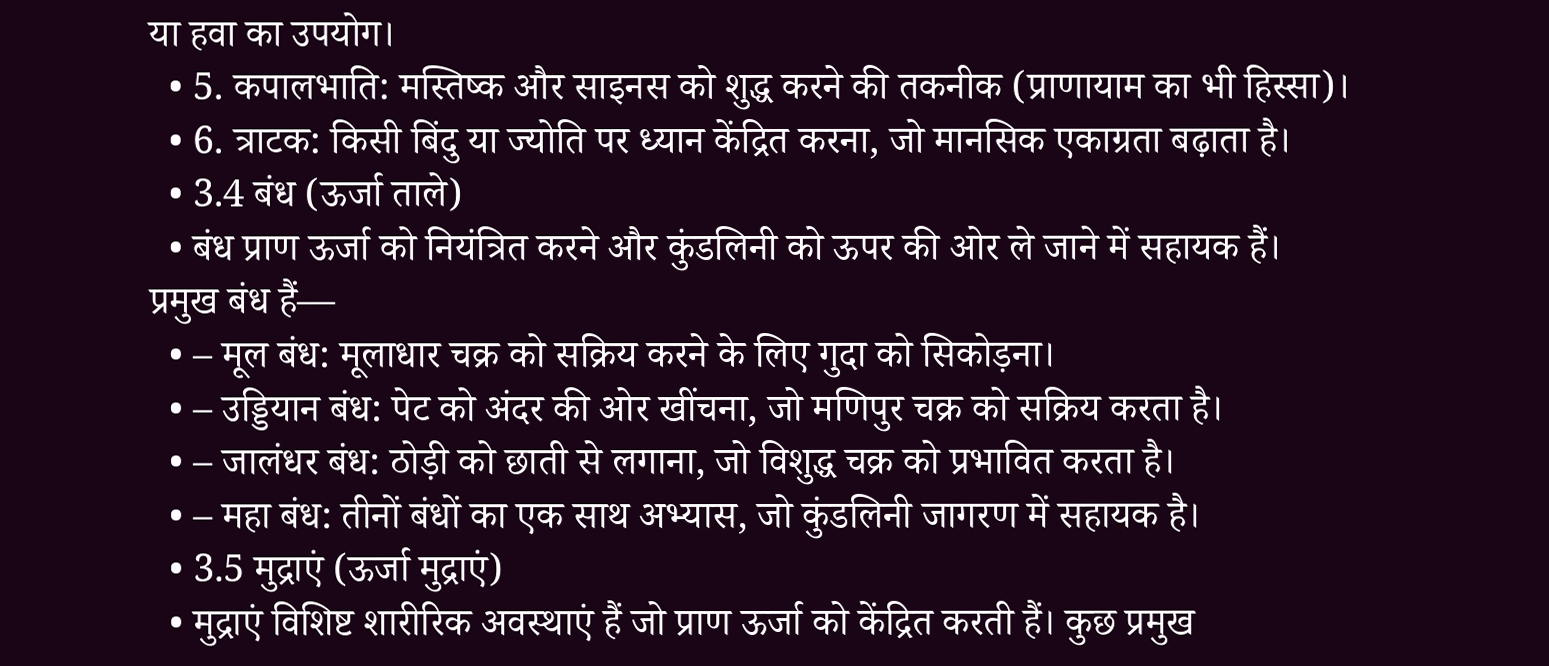या हवा का उपयोग।
  • 5. कपालभाति: मस्तिष्क और साइनस को शुद्ध करने की तकनीक (प्राणायाम का भी हिस्सा)।
  • 6. त्राटक: किसी बिंदु या ज्योति पर ध्यान केंद्रित करना, जो मानसिक एकाग्रता बढ़ाता है।
  • 3.4 बंध (ऊर्जा ताले)
  • बंध प्राण ऊर्जा को नियंत्रित करने और कुंडलिनी को ऊपर की ओर ले जाने में सहायक हैं। प्रमुख बंध हैं—
  • – मूल बंध: मूलाधार चक्र को सक्रिय करने के लिए गुदा को सिकोड़ना।
  • – उड्डियान बंध: पेट को अंदर की ओर खींचना, जो मणिपुर चक्र को सक्रिय करता है।
  • – जालंधर बंध: ठोड़ी को छाती से लगाना, जो विशुद्ध चक्र को प्रभावित करता है।
  • – महा बंध: तीनों बंधों का एक साथ अभ्यास, जो कुंडलिनी जागरण में सहायक है।
  • 3.5 मुद्राएं (ऊर्जा मुद्राएं)
  • मुद्राएं विशिष्ट शारीरिक अवस्थाएं हैं जो प्राण ऊर्जा को केंद्रित करती हैं। कुछ प्रमुख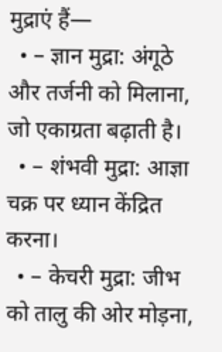मुद्राएं हैं—
  • – ज्ञान मुद्रा: अंगूठे और तर्जनी को मिलाना, जो एकाग्रता बढ़ाती है।
  • – शंभवी मुद्रा: आज्ञा चक्र पर ध्यान केंद्रित करना।
  • – केचरी मुद्रा: जीभ को तालु की ओर मोड़ना,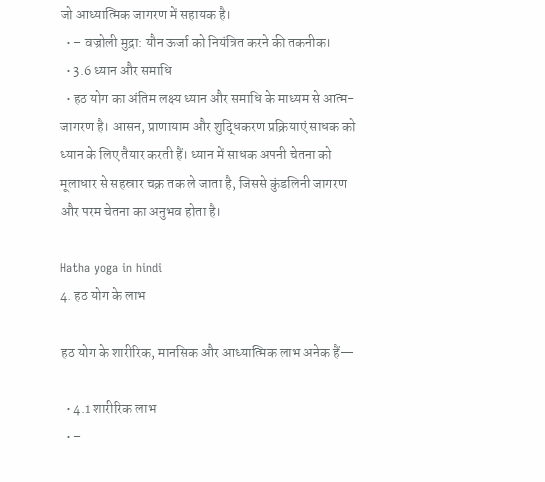जो आध्यात्मिक जागरण में सहायक है।
  • – वज्रोली मुद्रा: यौन ऊर्जा को नियंत्रित करने की तकनीक।
  • 3.6 ध्यान और समाधि
  • हठ योग का अंतिम लक्ष्य ध्यान और समाधि के माध्यम से आत्म-जागरण है। आसन, प्राणायाम और शुद्धिकरण प्रक्रियाएं साधक को ध्यान के लिए तैयार करती हैं। ध्यान में साधक अपनी चेतना को मूलाधार से सहस्रार चक्र तक ले जाता है, जिससे कुंडलिनी जागरण और परम चेतना का अनुभव होता है।

Hatha yoga in hindi
4. हठ योग के लाभ

हठ योग के शारीरिक, मानसिक और आध्यात्मिक लाभ अनेक हैं—

  • 4.1 शारीरिक लाभ
  • –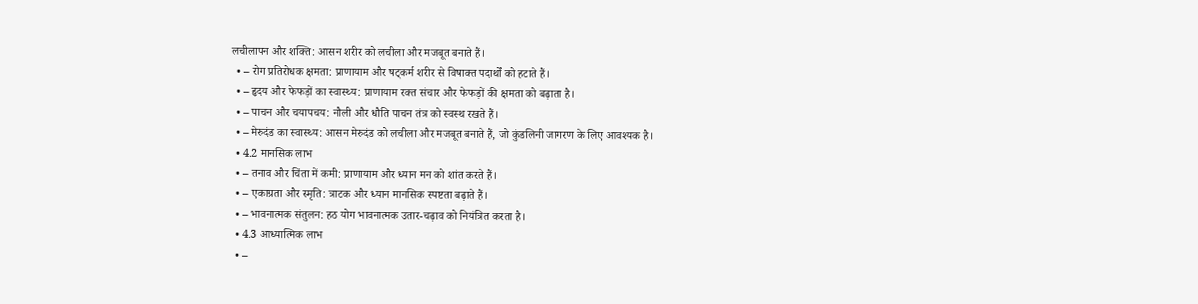लचीलापन और शक्ति: आसन शरीर को लचीला और मजबूत बनाते हैं।
  • – रोग प्रतिरोधक क्षमता: प्राणायाम और षट्कर्म शरीर से विषाक्त पदार्थों को हटाते हैं।
  • – हृदय और फेफड़ों का स्वास्थ्य: प्राणायाम रक्त संचार और फेफड़ों की क्षमता को बढ़ाता है।
  • – पाचन और चयापचय: नौली और धौति पाचन तंत्र को स्वस्थ रखते हैं।
  • – मेरुदंड का स्वास्थ्य: आसन मेरुदंड को लचीला और मजबूत बनाते हैं, जो कुंडलिनी जागरण के लिए आवश्यक है।
  • 4.2 मानसिक लाभ
  • – तनाव और चिंता में कमी: प्राणायाम और ध्यान मन को शांत करते हैं।
  • – एकाग्रता और स्मृति: त्राटक और ध्यान मानसिक स्पष्टता बढ़ाते हैं।
  • – भावनात्मक संतुलन: हठ योग भावनात्मक उतार-चढ़ाव को नियंत्रित करता है।
  • 4.3 आध्यात्मिक लाभ
  • –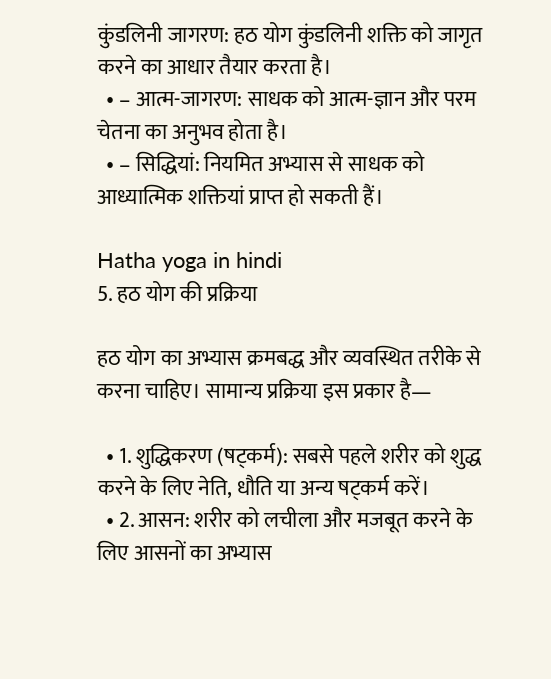कुंडलिनी जागरण: हठ योग कुंडलिनी शक्ति को जागृत करने का आधार तैयार करता है।
  • – आत्म-जागरण: साधक को आत्म-ज्ञान और परम चेतना का अनुभव होता है।
  • – सिद्धियां: नियमित अभ्यास से साधक को आध्यात्मिक शक्तियां प्राप्त हो सकती हैं।

Hatha yoga in hindi
5. हठ योग की प्रक्रिया

हठ योग का अभ्यास क्रमबद्ध और व्यवस्थित तरीके से करना चाहिए। सामान्य प्रक्रिया इस प्रकार है—

  • 1. शुद्धिकरण (षट्कर्म): सबसे पहले शरीर को शुद्ध करने के लिए नेति, धौति या अन्य षट्कर्म करें।
  • 2. आसन: शरीर को लचीला और मजबूत करने के लिए आसनों का अभ्यास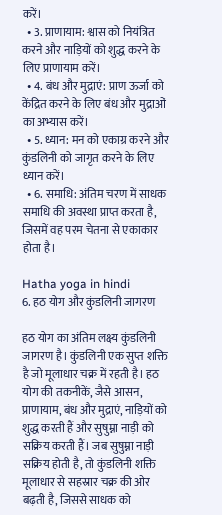करें।
  • 3. प्राणायाम: श्वास को नियंत्रित करने और नाड़ियों को शुद्ध करने के लिए प्राणायाम करें।
  • 4. बंध और मुद्राएं: प्राण ऊर्जा को केंद्रित करने के लिए बंध और मुद्राओं का अभ्यास करें।
  • 5. ध्यान: मन को एकाग्र करने और कुंडलिनी को जागृत करने के लिए ध्यान करें।
  • 6. समाधि: अंतिम चरण में साधक समाधि की अवस्था प्राप्त करता है, जिसमें वह परम चेतना से एकाकार होता है।

Hatha yoga in hindi
6. हठ योग और कुंडलिनी जागरण

हठ योग का अंतिम लक्ष्य कुंडलिनी जागरण है। कुंडलिनी एक सुप्त शक्ति है जो मूलाधार चक्र में रहती है। हठ योग की तकनीकें, जैसे आसन, प्राणायाम, बंध और मुद्राएं, नाड़ियों को शुद्ध करती हैं और सुषुम्ना नाड़ी को सक्रिय करती हैं। जब सुषुम्ना नाड़ी सक्रिय होती है, तो कुंडलिनी शक्ति मूलाधार से सहस्रार चक्र की ओर बढ़ती है, जिससे साधक को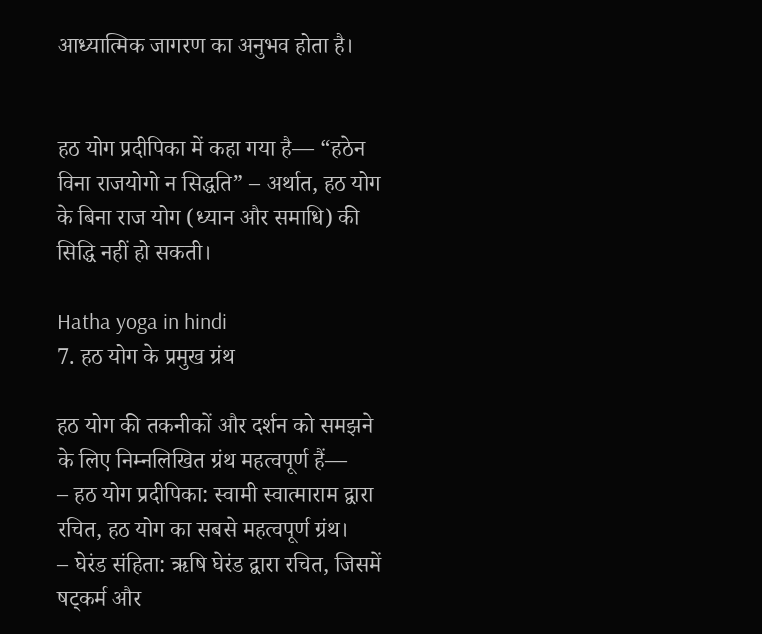आध्यात्मिक जागरण का अनुभव होता है।


हठ योग प्रदीपिका में कहा गया है— “हठेन विना राजयोगो न सिद्धति” – अर्थात, हठ योग के बिना राज योग (ध्यान और समाधि) की सिद्धि नहीं हो सकती।

Hatha yoga in hindi
7. हठ योग के प्रमुख ग्रंथ

हठ योग की तकनीकों और दर्शन को समझने के लिए निम्नलिखित ग्रंथ महत्वपूर्ण हैं—
– हठ योग प्रदीपिका: स्वामी स्वात्माराम द्वारा रचित, हठ योग का सबसे महत्वपूर्ण ग्रंथ।
– घेरंड संहिता: ऋषि घेरंड द्वारा रचित, जिसमें षट्कर्म और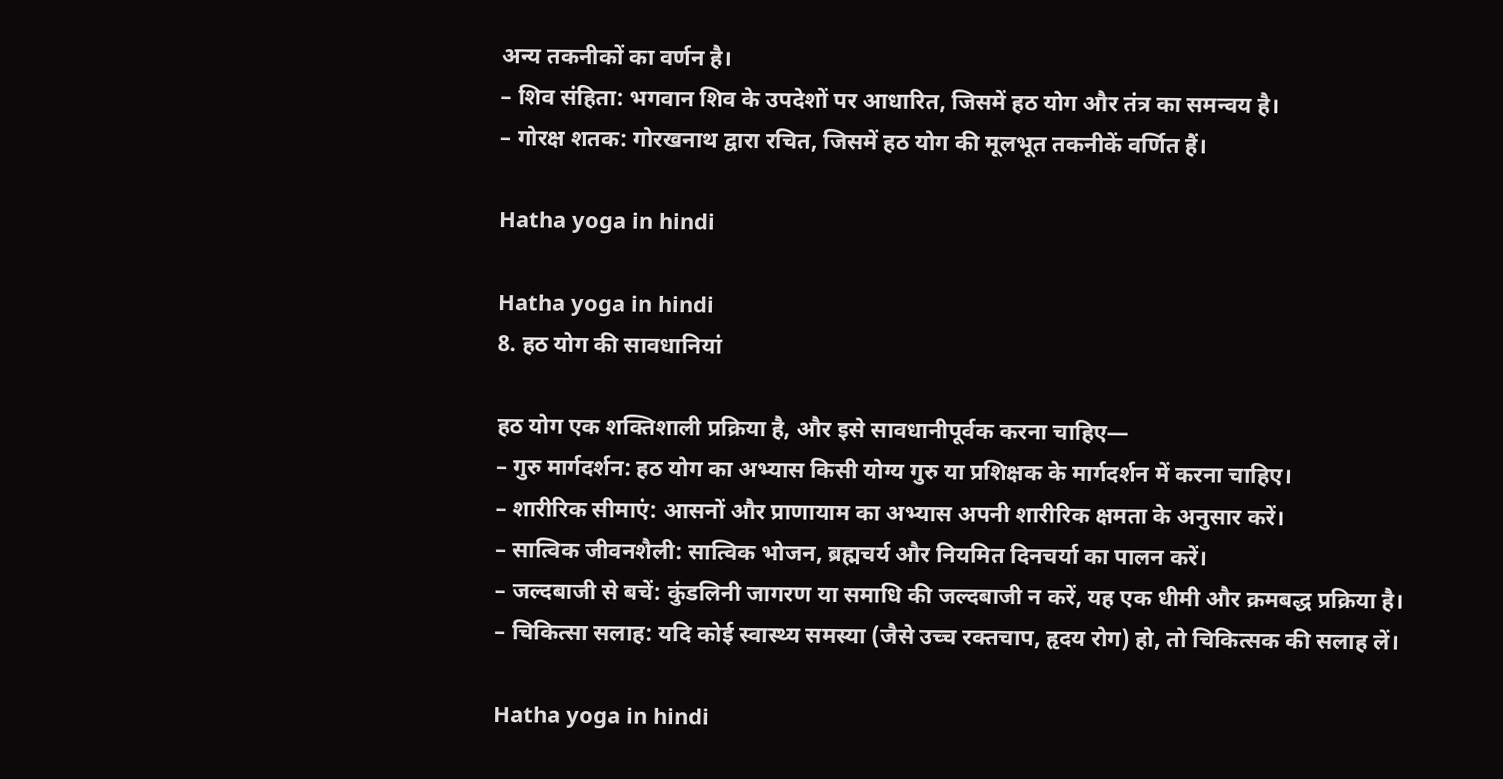अन्य तकनीकों का वर्णन है।
– शिव संहिता: भगवान शिव के उपदेशों पर आधारित, जिसमें हठ योग और तंत्र का समन्वय है।
– गोरक्ष शतक: गोरखनाथ द्वारा रचित, जिसमें हठ योग की मूलभूत तकनीकें वर्णित हैं।

Hatha yoga in hindi

Hatha yoga in hindi
8. हठ योग की सावधानियां

हठ योग एक शक्तिशाली प्रक्रिया है, और इसे सावधानीपूर्वक करना चाहिए—
– गुरु मार्गदर्शन: हठ योग का अभ्यास किसी योग्य गुरु या प्रशिक्षक के मार्गदर्शन में करना चाहिए।
– शारीरिक सीमाएं: आसनों और प्राणायाम का अभ्यास अपनी शारीरिक क्षमता के अनुसार करें।
– सात्विक जीवनशैली: सात्विक भोजन, ब्रह्मचर्य और नियमित दिनचर्या का पालन करें।
– जल्दबाजी से बचें: कुंडलिनी जागरण या समाधि की जल्दबाजी न करें, यह एक धीमी और क्रमबद्ध प्रक्रिया है।
– चिकित्सा सलाह: यदि कोई स्वास्थ्य समस्या (जैसे उच्च रक्तचाप, हृदय रोग) हो, तो चिकित्सक की सलाह लें।

Hatha yoga in hindi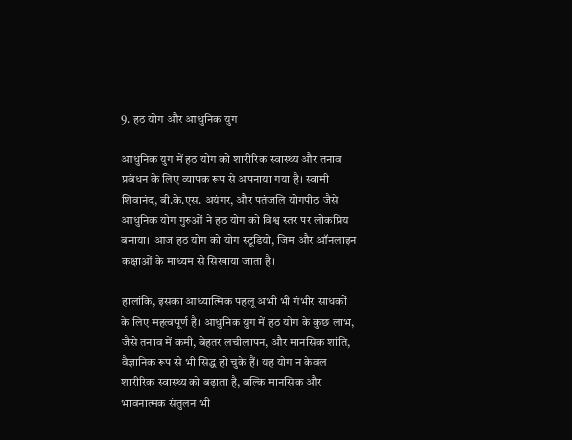9. हठ योग और आधुनिक युग

आधुनिक युग में हठ योग को शारीरिक स्वास्थ्य और तनाव प्रबंधन के लिए व्यापक रूप से अपनाया गया है। स्वामी शिवानंद, बी.के.एस. अयंगर, और पतंजलि योगपीठ जैसे आधुनिक योग गुरुओं ने हठ योग को विश्व स्तर पर लोकप्रिय बनाया। आज हठ योग को योग स्टूडियो, जिम और ऑनलाइन कक्षाओं के माध्यम से सिखाया जाता है।

हालांकि, इसका आध्यात्मिक पहलू अभी भी गंभीर साधकों के लिए महत्वपूर्ण है। आधुनिक युग में हठ योग के कुछ लाभ, जैसे तनाव में कमी, बेहतर लचीलापन, और मानसिक शांति, वैज्ञानिक रूप से भी सिद्ध हो चुके हैं। यह योग न केवल शारीरिक स्वास्थ्य को बढ़ाता है, बल्कि मानसिक और भावनात्मक संतुलन भी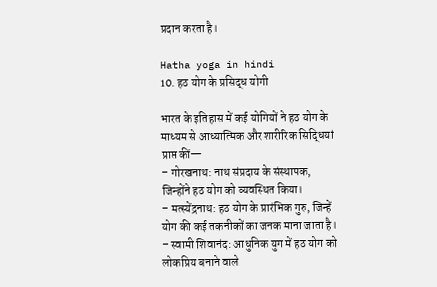प्रदान करता है।

Hatha yoga in hindi
10. हठ योग के प्रसिद्ध योगी

भारत के इतिहास में कई योगियों ने हठ योग के माध्यम से आध्यात्मिक और शारीरिक सिद्धियां प्राप्त कीं—
– गोरखनाथ: नाथ संप्रदाय के संस्थापक, जिन्होंने हठ योग को व्यवस्थित किया।
– मत्स्येंद्रनाथ: हठ योग के प्रारंभिक गुरु, जिन्हें योग की कई तकनीकों का जनक माना जाता है।
– स्वामी शिवानंद: आधुनिक युग में हठ योग को लोकप्रिय बनाने वाले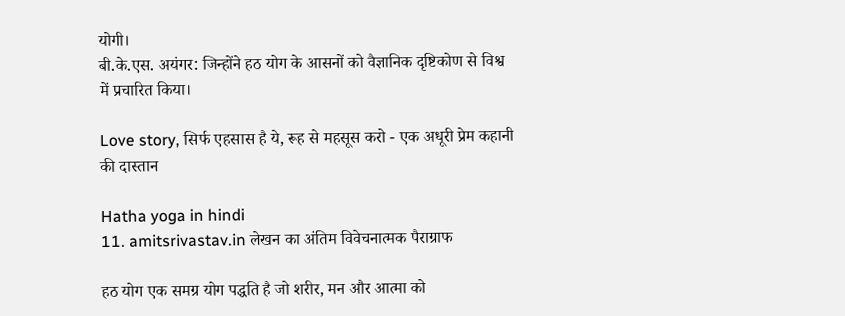योगी।
बी.के.एस. अयंगर: जिन्होंने हठ योग के आसनों को वैज्ञानिक दृष्टिकोण से विश्व में प्रचारित किया।

Love story, सिर्फ एहसास है ये, रूह से महसूस करो - एक अधूरी प्रेम कहानी की दास्तान

Hatha yoga in hindi
11. amitsrivastav.in लेखन का अंतिम विवेचनात्मक पैराग्राफ

हठ योग एक समग्र योग पद्धति है जो शरीर, मन और आत्मा को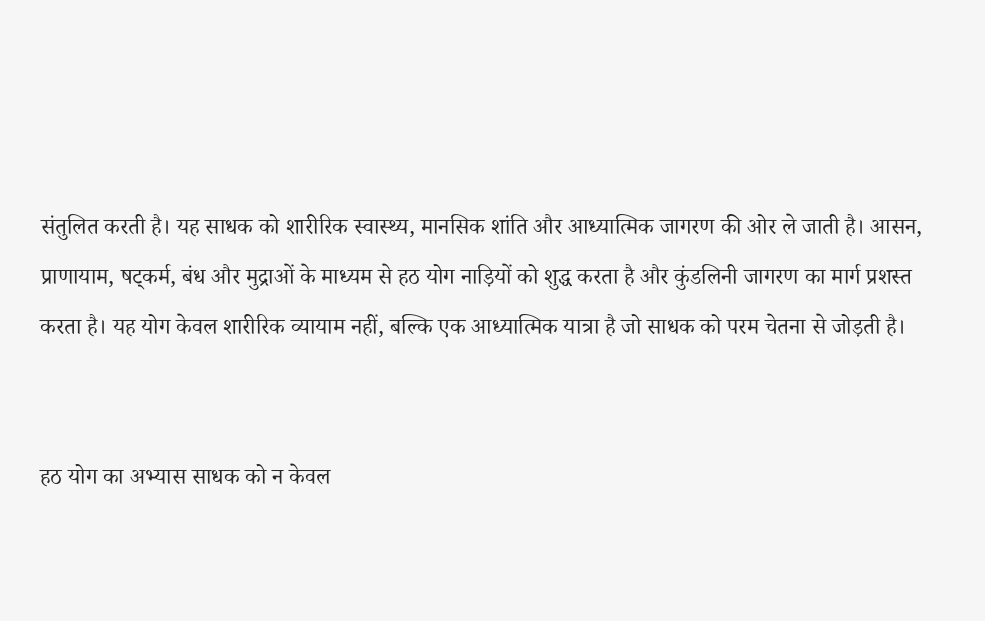संतुलित करती है। यह साधक को शारीरिक स्वास्थ्य, मानसिक शांति और आध्यात्मिक जागरण की ओर ले जाती है। आसन, प्राणायाम, षट्कर्म, बंध और मुद्राओं के माध्यम से हठ योग नाड़ियों को शुद्ध करता है और कुंडलिनी जागरण का मार्ग प्रशस्त करता है। यह योग केवल शारीरिक व्यायाम नहीं, बल्कि एक आध्यात्मिक यात्रा है जो साधक को परम चेतना से जोड़ती है।


हठ योग का अभ्यास साधक को न केवल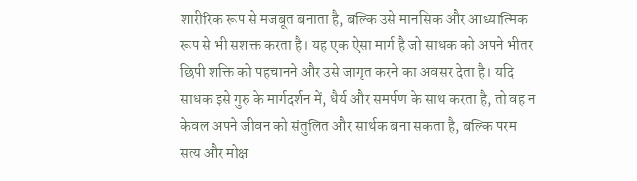शारीरिक रूप से मजबूत बनाता है, बल्कि उसे मानसिक और आध्यात्मिक रूप से भी सशक्त करता है। यह एक ऐसा मार्ग है जो साधक को अपने भीतर छिपी शक्ति को पहचानने और उसे जागृत करने का अवसर देता है। यदि साधक इसे गुरु के मार्गदर्शन में, धैर्य और समर्पण के साथ करता है, तो वह न केवल अपने जीवन को संतुलित और सार्थक बना सकता है, बल्कि परम सत्य और मोक्ष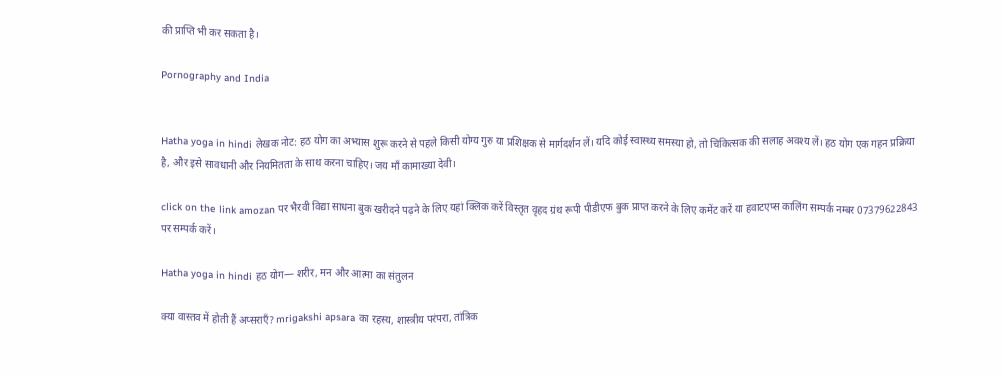की प्राप्ति भी कर सकता है।

Pornography and India


Hatha yoga in hindi लेखक नोट: हठ योग का अभ्यास शुरू करने से पहले किसी योग्य गुरु या प्रशिक्षक से मार्गदर्शन लें। यदि कोई स्वास्थ्य समस्या हो, तो चिकित्सक की सलाह अवश्य लें। हठ योग एक गहन प्रक्रिया है, और इसे सावधानी और नियमितता के साथ करना चाहिए। जय माँ कामाख्या देवी।

click on the link amozan पर भैरवी विद्या साधना बुक खरीदने पढ़ने के लिए यहां क्लिक करें विस्तृत वृहद ग्रंथ रूपी पीडीएफ बुक प्राप्त करने के लिए कमेंट करें या हवाटएप्स कालिंग सम्पर्क नम्बर 07379622843 पर सम्पर्क करें।

Hatha yoga in hindi हठ योग— शरीर, मन और आत्मा का संतुलन

क्या वास्तव में होती हैं अप्सराएँ? mrigakshi apsara का रहस्य, शास्त्रीय परंपरा, तांत्रिक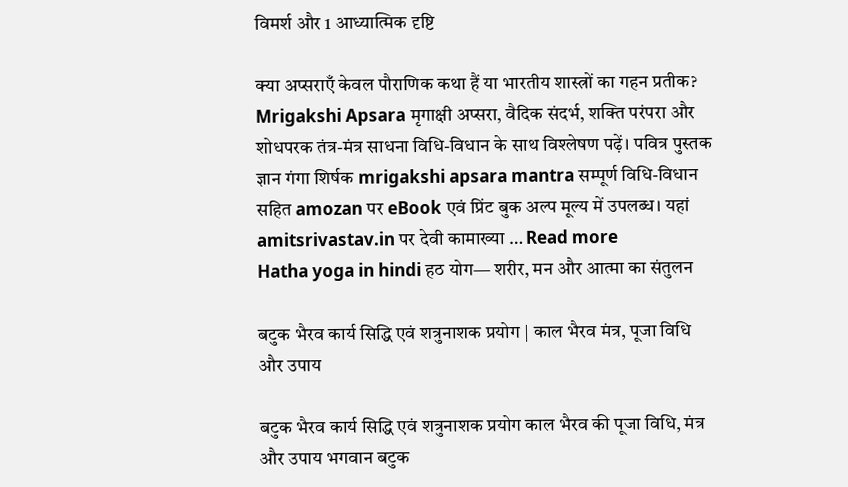विमर्श और 1 आध्यात्मिक दृष्टि

क्या अप्सराएँ केवल पौराणिक कथा हैं या भारतीय शास्त्रों का गहन प्रतीक? Mrigakshi Apsara मृगाक्षी अप्सरा, वैदिक संदर्भ, शक्ति परंपरा और शोधपरक तंत्र-मंत्र साधना विधि-विधान के साथ विश्लेषण पढ़ें। पवित्र पुस्तक ज्ञान गंगा शिर्षक mrigakshi apsara mantra सम्पूर्ण विधि-विधान सहित amozan पर eBook एवं प्रिंट बुक अल्प मूल्य में उपलब्ध। यहां amitsrivastav.in पर देवी कामाख्या … Read more
Hatha yoga in hindi हठ योग— शरीर, मन और आत्मा का संतुलन

बटुक भैरव कार्य सिद्धि एवं शत्रुनाशक प्रयोग | काल भैरव मंत्र, पूजा विधि और उपाय

बटुक भैरव कार्य सिद्धि एवं शत्रुनाशक प्रयोग काल भैरव की पूजा विधि, मंत्र और उपाय भगवान बटुक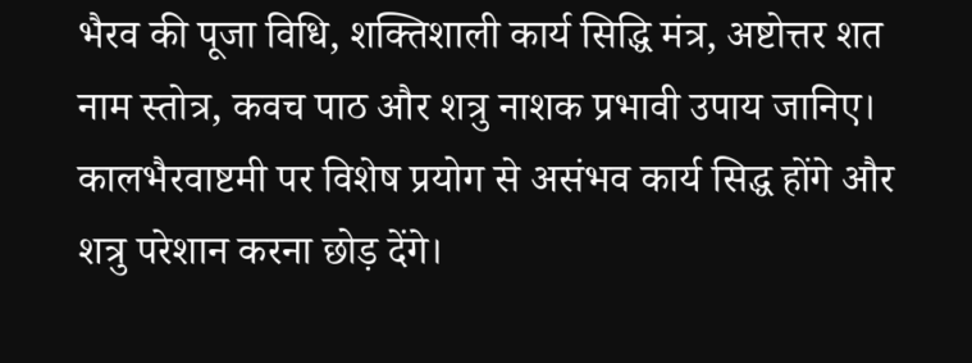भैरव की पूजा विधि, शक्तिशाली कार्य सिद्धि मंत्र, अष्टोत्तर शत नाम स्तोत्र, कवच पाठ और शत्रु नाशक प्रभावी उपाय जानिए। कालभैरवाष्टमी पर विशेष प्रयोग से असंभव कार्य सिद्ध होंगे और शत्रु परेशान करना छोड़ देंगे।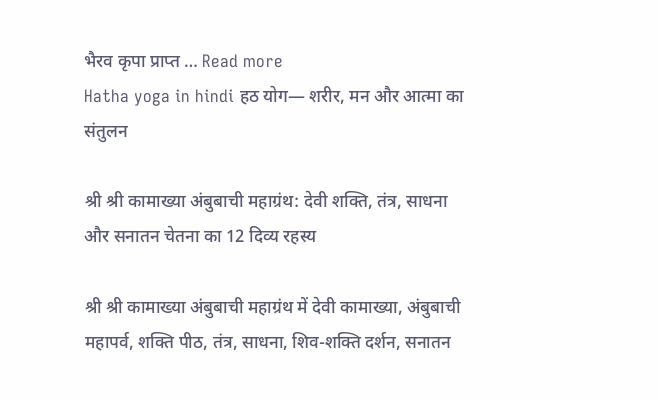भैरव कृपा प्राप्त … Read more
Hatha yoga in hindi हठ योग— शरीर, मन और आत्मा का संतुलन

श्री श्री कामाख्या अंबुबाची महाग्रंथ: देवी शक्ति, तंत्र, साधना और सनातन चेतना का 12 दिव्य रहस्य

श्री श्री कामाख्या अंबुबाची महाग्रंथ में देवी कामाख्या, अंबुबाची महापर्व, शक्ति पीठ, तंत्र, साधना, शिव-शक्ति दर्शन, सनातन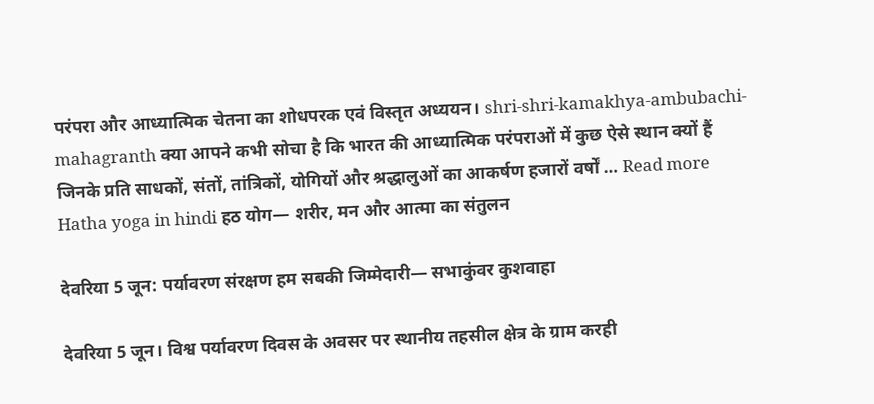परंपरा और आध्यात्मिक चेतना का शोधपरक एवं विस्तृत अध्ययन। shri-shri-kamakhya-ambubachi-mahagranth क्या आपने कभी सोचा है कि भारत की आध्यात्मिक परंपराओं में कुछ ऐसे स्थान क्यों हैं जिनके प्रति साधकों, संतों, तांत्रिकों, योगियों और श्रद्धालुओं का आकर्षण हजारों वर्षों … Read more
Hatha yoga in hindi हठ योग— शरीर, मन और आत्मा का संतुलन

देवरिया 5 जून: पर्यावरण संरक्षण हम सबकी जिम्मेदारी— सभाकुंवर कुशवाहा

देवरिया 5 जून। विश्व पर्यावरण दिवस के अवसर पर स्थानीय तहसील क्षेत्र के ग्राम करही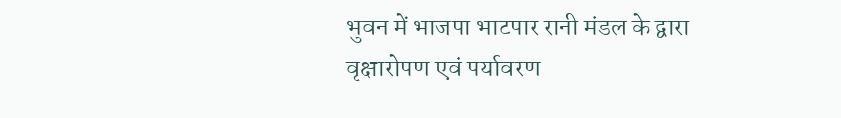भुवन में भाजपा भाटपार रानी मंडल के द्वारा वृक्षारोपण एवं पर्यावरण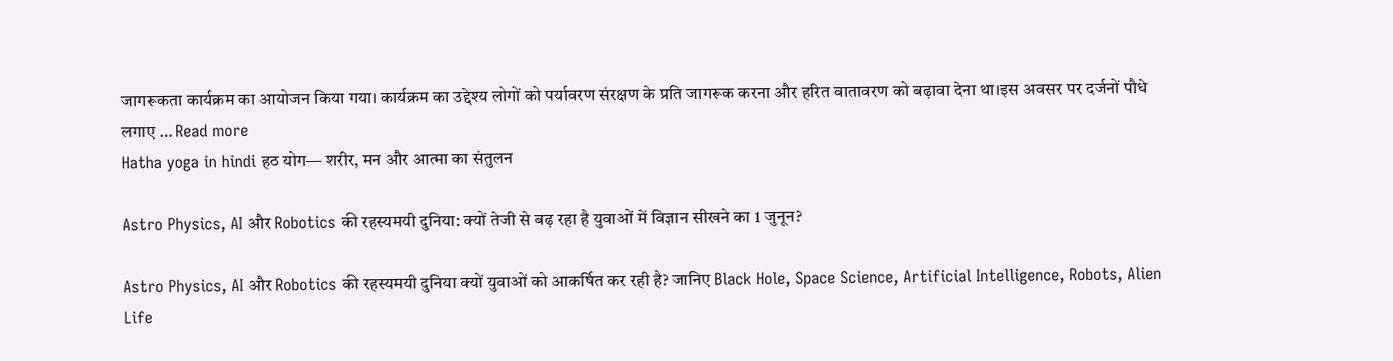जागरूकता कार्यक्रम का आयोजन किया गया। कार्यक्रम का उद्देश्य लोगों को पर्यावरण संरक्षण के प्रति जागरूक करना और हरित वातावरण को बढ़ावा देना था।इस अवसर पर दर्जनों पौधे लगाए … Read more
Hatha yoga in hindi हठ योग— शरीर, मन और आत्मा का संतुलन

Astro Physics, AI और Robotics की रहस्यमयी दुनिया: क्यों तेजी से बढ़ रहा है युवाओं में विज्ञान सीखने का 1 जुनून?

Astro Physics, AI और Robotics की रहस्यमयी दुनिया क्यों युवाओं को आकर्षित कर रही है? जानिए Black Hole, Space Science, Artificial Intelligence, Robots, Alien Life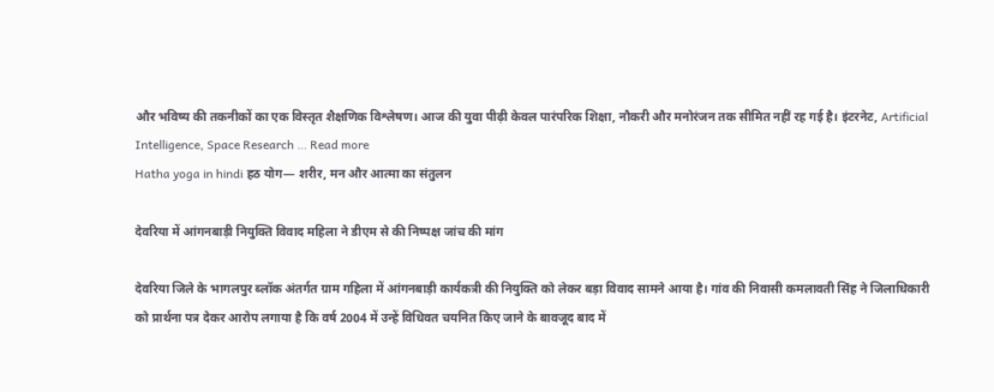और भविष्य की तकनीकों का एक विस्तृत शैक्षणिक विश्लेषण। आज की युवा पीढ़ी केवल पारंपरिक शिक्षा, नौकरी और मनोरंजन तक सीमित नहीं रह गई है। इंटरनेट, Artificial Intelligence, Space Research … Read more
Hatha yoga in hindi हठ योग— शरीर, मन और आत्मा का संतुलन

देवरिया में आंगनबाड़ी नियुक्ति विवाद महिला ने डीएम से की निष्पक्ष जांच की मांग

देवरिया जिले के भागलपुर ब्लॉक अंतर्गत ग्राम गहिला में आंगनबाड़ी कार्यकत्री की नियुक्ति को लेकर बड़ा विवाद सामने आया है। गांव की निवासी कमलावती सिंह ने जिलाधिकारी को प्रार्थना पत्र देकर आरोप लगाया है कि वर्ष 2004 में उन्हें विधिवत चयनित किए जाने के बावजूद बाद में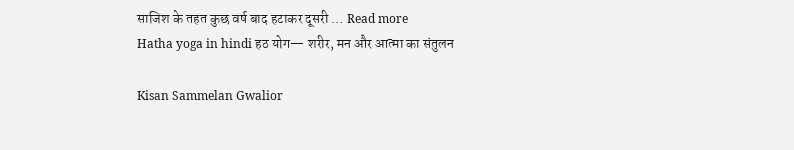साजिश के तहत कुछ वर्ष बाद हटाकर दूसरी … Read more
Hatha yoga in hindi हठ योग— शरीर, मन और आत्मा का संतुलन

Kisan Sammelan Gwalior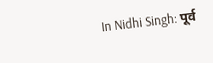In Nidhi Singh: पूर्व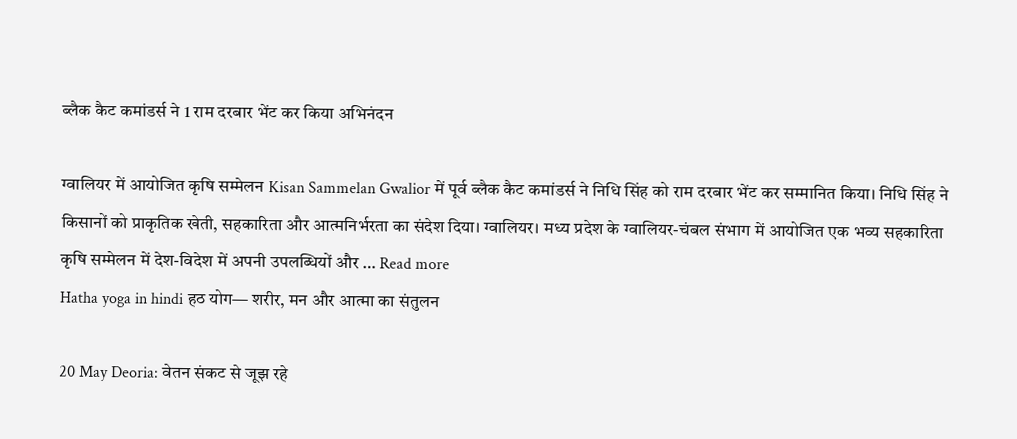ब्लैक कैट कमांडर्स ने 1 राम दरबार भेंट कर किया अभिनंदन

ग्वालियर में आयोजित कृषि सम्मेलन Kisan Sammelan Gwalior में पूर्व ब्लैक कैट कमांडर्स ने निधि सिंह को राम दरबार भेंट कर सम्मानित किया। निधि सिंह ने किसानों को प्राकृतिक खेती, सहकारिता और आत्मनिर्भरता का संदेश दिया। ग्वालियर। मध्य प्रदेश के ग्वालियर-चंबल संभाग में आयोजित एक भव्य सहकारिता कृषि सम्मेलन में देश-विदेश में अपनी उपलब्धियों और … Read more
Hatha yoga in hindi हठ योग— शरीर, मन और आत्मा का संतुलन

20 May Deoria: वेतन संकट से जूझ रहे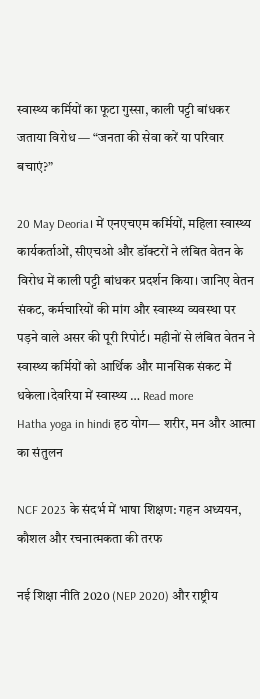स्वास्थ्य कर्मियों का फूटा गुस्सा, काली पट्टी बांधकर जताया विरोध — “जनता की सेवा करें या परिवार बचाएं?”

20 May Deoria। में एनएचएम कर्मियों, महिला स्वास्थ्य कार्यकर्ताओं, सीएचओ और डॉक्टरों ने लंबित वेतन के विरोध में काली पट्टी बांधकर प्रदर्शन किया। जानिए वेतन संकट, कर्मचारियों की मांग और स्वास्थ्य व्यवस्था पर पड़ने वाले असर की पूरी रिपोर्ट। महीनों से लंबित वेतन ने स्वास्थ्य कर्मियों को आर्थिक और मानसिक संकट में धकेला।देवरिया में स्वास्थ्य … Read more
Hatha yoga in hindi हठ योग— शरीर, मन और आत्मा का संतुलन

NCF 2023 के संदर्भ में भाषा शिक्षण: गहन अध्ययन, कौशल और रचनात्मकता की तरफ

नई शिक्षा नीति 2020 (NEP 2020) और राष्ट्रीय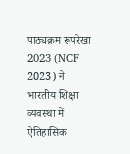पाठ्यक्रम रूपरेखा 2023 (NCF 2023) ने भारतीय शिक्षा व्यवस्था में ऐतिहासिक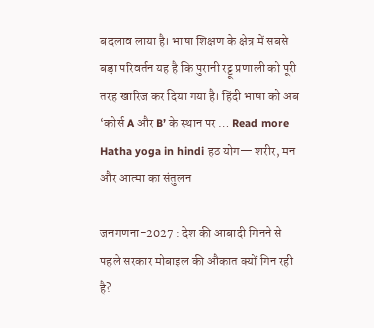बदलाव लाया है। भाषा शिक्षण के क्षेत्र में सबसे बड़ा परिवर्तन यह है कि पुरानी रट्टू प्रणाली को पूरी तरह खारिज कर दिया गया है। हिंदी भाषा को अब ‘कोर्स A और B’ के स्थान पर … Read more
Hatha yoga in hindi हठ योग— शरीर, मन और आत्मा का संतुलन

जनगणना-2027 : देश की आबादी गिनने से पहले सरकार मोबाइल की औकात क्यों गिन रही है?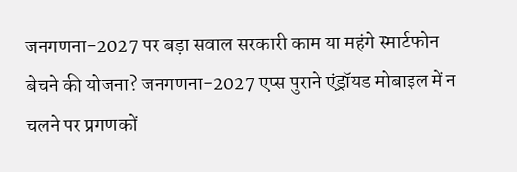जनगणना-2027 पर बड़ा सवाल सरकारी काम या महंगे स्मार्टफोन बेचने की योजना? जनगणना-2027 एप्स पुराने एंड्रॉयड मोबाइल में न चलने पर प्रगणकों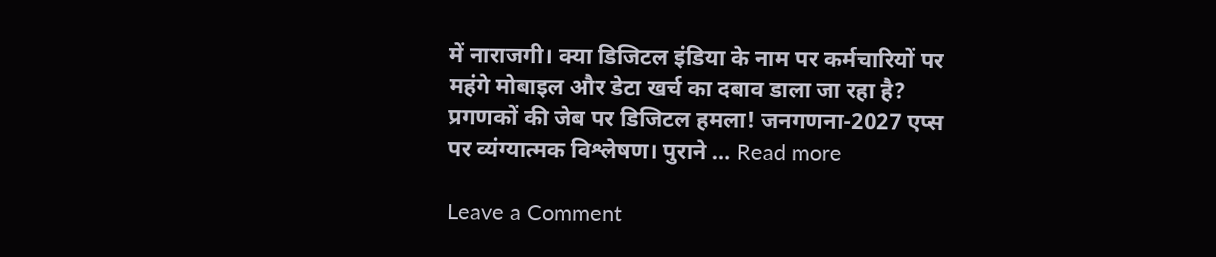में नाराजगी। क्या डिजिटल इंडिया के नाम पर कर्मचारियों पर महंगे मोबाइल और डेटा खर्च का दबाव डाला जा रहा है? प्रगणकों की जेब पर डिजिटल हमला! जनगणना-2027 एप्स पर व्यंग्यात्मक विश्लेषण। पुराने … Read more

Leave a Comment